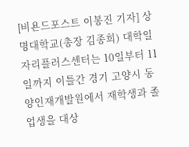[비욘드포스트 이봉진 기자] 상명대학교(총장 김종희) 대학일자리플러스센터는 10일부터 11일까지 이틀간 경기 고양시 동양인재개발원에서 재학생과 졸업생을 대상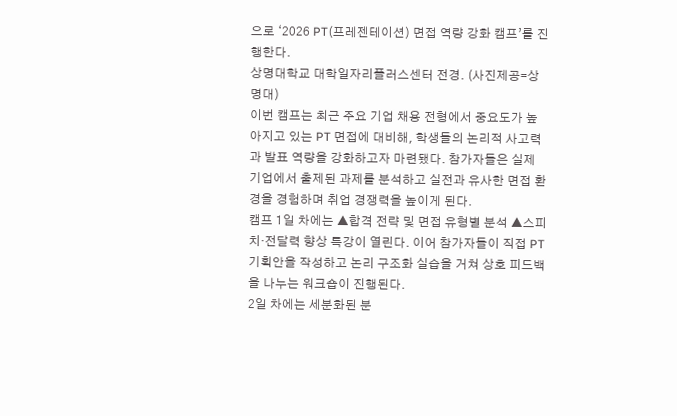으로 ‘2026 PT(프레젠테이션) 면접 역량 강화 캠프’를 진행한다.
상명대학교 대학일자리플러스센터 전경. (사진제공=상명대)
이번 캠프는 최근 주요 기업 채용 전형에서 중요도가 높아지고 있는 PT 면접에 대비해, 학생들의 논리적 사고력과 발표 역량을 강화하고자 마련됐다. 참가자들은 실제 기업에서 출제된 과제를 분석하고 실전과 유사한 면접 환경을 경험하며 취업 경쟁력을 높이게 된다.
캠프 1일 차에는 ▲합격 전략 및 면접 유형별 분석 ▲스피치·전달력 향상 특강이 열린다. 이어 참가자들이 직접 PT 기획안을 작성하고 논리 구조화 실습을 거쳐 상호 피드백을 나누는 워크숍이 진행된다.
2일 차에는 세분화된 분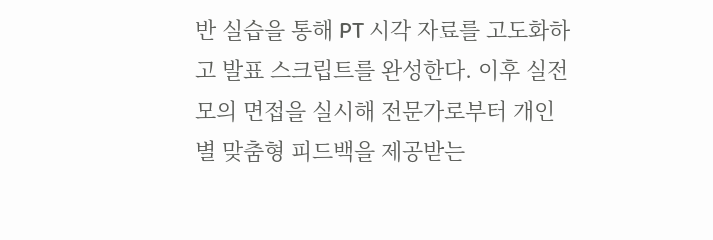반 실습을 통해 PT 시각 자료를 고도화하고 발표 스크립트를 완성한다. 이후 실전 모의 면접을 실시해 전문가로부터 개인별 맞춤형 피드백을 제공받는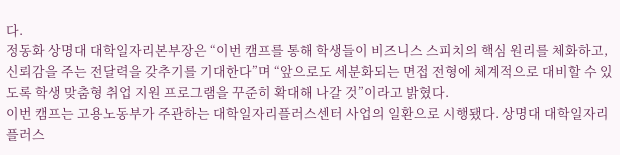다.
정동화 상명대 대학일자리본부장은 “이번 캠프를 통해 학생들이 비즈니스 스피치의 핵심 원리를 체화하고, 신뢰감을 주는 전달력을 갖추기를 기대한다”며 “앞으로도 세분화되는 면접 전형에 체계적으로 대비할 수 있도록 학생 맞춤형 취업 지원 프로그램을 꾸준히 확대해 나갈 것”이라고 밝혔다.
이번 캠프는 고용노동부가 주관하는 대학일자리플러스센터 사업의 일환으로 시행됐다. 상명대 대학일자리플러스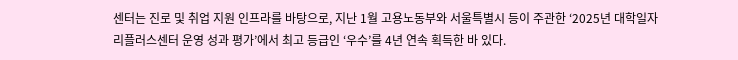센터는 진로 및 취업 지원 인프라를 바탕으로, 지난 1월 고용노동부와 서울특별시 등이 주관한 ‘2025년 대학일자리플러스센터 운영 성과 평가’에서 최고 등급인 ‘우수’를 4년 연속 획득한 바 있다.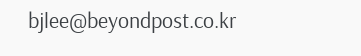bjlee@beyondpost.co.kr